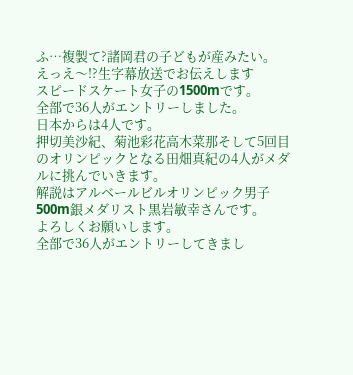ふ…複製て?諸岡君の子どもが産みたい。
えっえ〜!?生字幕放送でお伝えします
スピードスケート女子の1500mです。
全部で36人がエントリーしました。
日本からは4人です。
押切美沙紀、菊池彩花高木菜那そして5回目のオリンピックとなる田畑真紀の4人がメダルに挑んでいきます。
解説はアルベールビルオリンピック男子500m銀メダリスト黒岩敏幸さんです。
よろしくお願いします。
全部で36人がエントリーしてきまし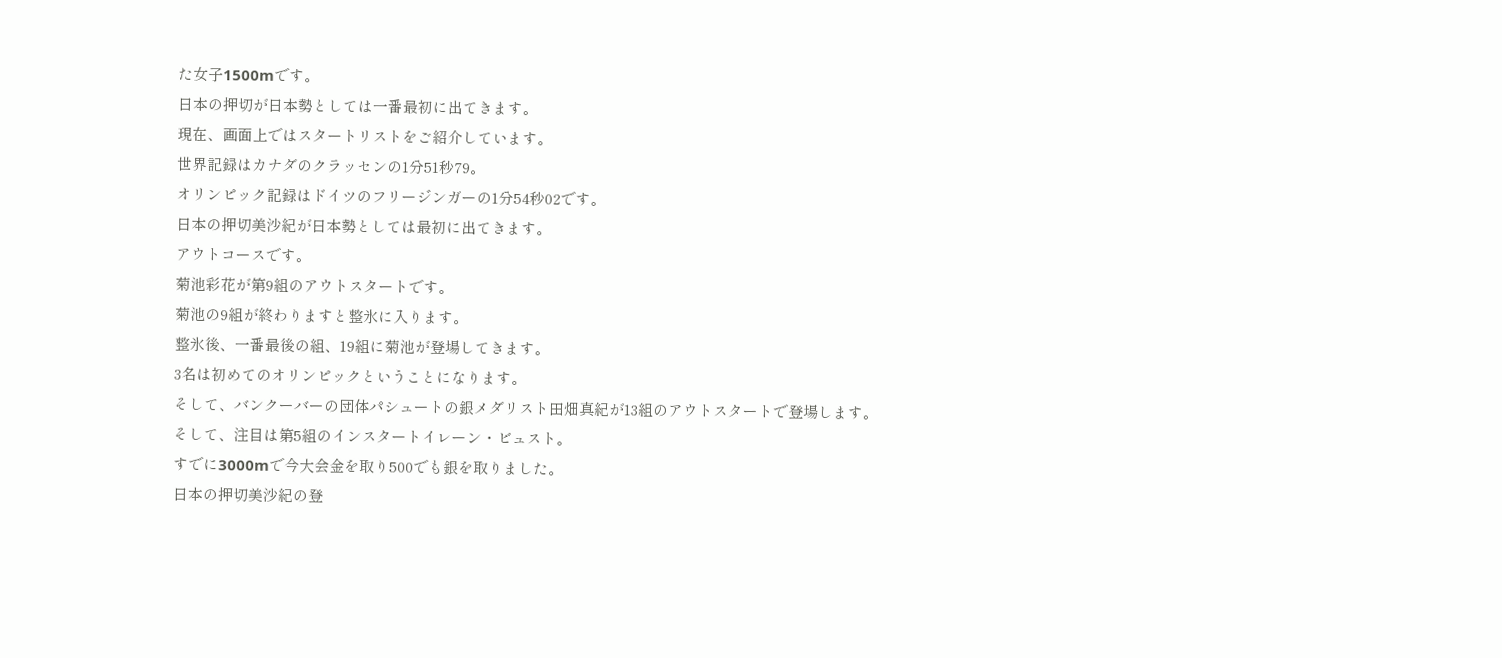た女子1500mです。
日本の押切が日本勢としては一番最初に出てきます。
現在、画面上ではスタートリストをご紹介しています。
世界記録はカナダのクラッセンの1分51秒79。
オリンピック記録はドイツのフリージンガーの1分54秒02です。
日本の押切美沙紀が日本勢としては最初に出てきます。
アウトコースです。
菊池彩花が第9組のアウトスタートです。
菊池の9組が終わりますと整氷に入ります。
整氷後、一番最後の組、19組に菊池が登場してきます。
3名は初めてのオリンピックということになります。
そして、バンクーバーの団体パシュートの銀メダリスト田畑真紀が13組のアウトスタートで登場します。
そして、注目は第5組のインスタートイレーン・ビュスト。
すでに3000mで今大会金を取り500でも銀を取りました。
日本の押切美沙紀の登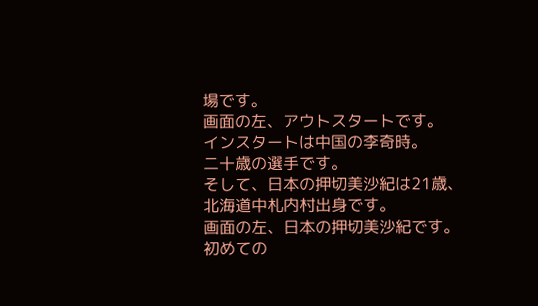場です。
画面の左、アウトスタートです。
インスタートは中国の李奇時。
二十歳の選手です。
そして、日本の押切美沙紀は21歳、北海道中札内村出身です。
画面の左、日本の押切美沙紀です。
初めての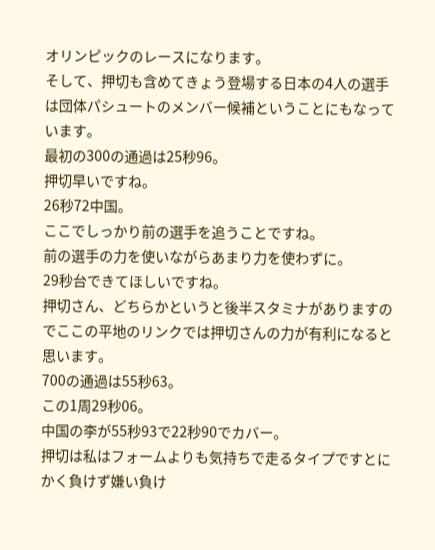オリンピックのレースになります。
そして、押切も含めてきょう登場する日本の4人の選手は団体パシュートのメンバー候補ということにもなっています。
最初の300の通過は25秒96。
押切早いですね。
26秒72中国。
ここでしっかり前の選手を追うことですね。
前の選手の力を使いながらあまり力を使わずに。
29秒台できてほしいですね。
押切さん、どちらかというと後半スタミナがありますのでここの平地のリンクでは押切さんの力が有利になると思います。
700の通過は55秒63。
この1周29秒06。
中国の李が55秒93で22秒90でカバー。
押切は私はフォームよりも気持ちで走るタイプですとにかく負けず嫌い負け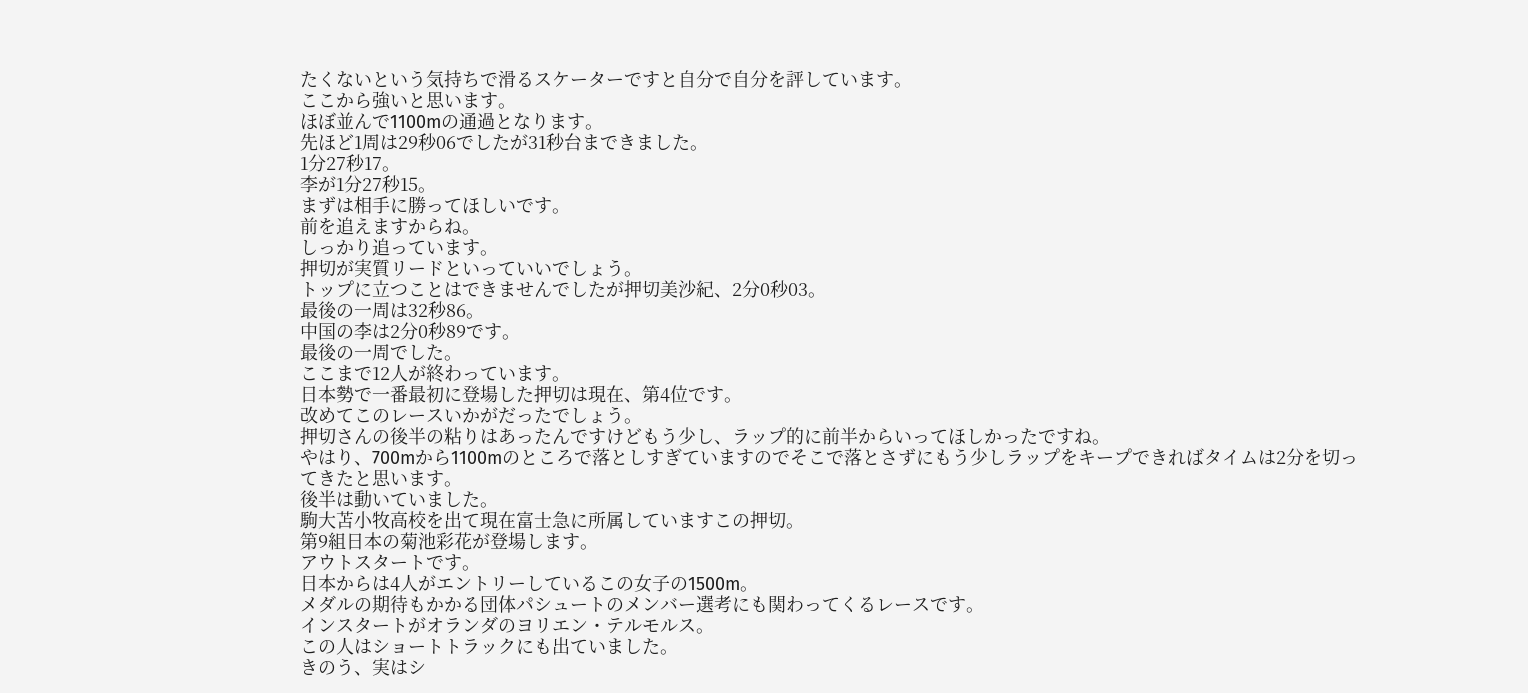たくないという気持ちで滑るスケーターですと自分で自分を評しています。
ここから強いと思います。
ほぼ並んで1100mの通過となります。
先ほど1周は29秒06でしたが31秒台まできました。
1分27秒17。
李が1分27秒15。
まずは相手に勝ってほしいです。
前を追えますからね。
しっかり追っています。
押切が実質リードといっていいでしょう。
トップに立つことはできませんでしたが押切美沙紀、2分0秒03。
最後の一周は32秒86。
中国の李は2分0秒89です。
最後の一周でした。
ここまで12人が終わっています。
日本勢で一番最初に登場した押切は現在、第4位です。
改めてこのレースいかがだったでしょう。
押切さんの後半の粘りはあったんですけどもう少し、ラップ的に前半からいってほしかったですね。
やはり、700mから1100mのところで落としすぎていますのでそこで落とさずにもう少しラップをキープできればタイムは2分を切ってきたと思います。
後半は動いていました。
駒大苫小牧高校を出て現在富士急に所属していますこの押切。
第9組日本の菊池彩花が登場します。
アウトスタートです。
日本からは4人がエントリーしているこの女子の1500m。
メダルの期待もかかる団体パシュートのメンバー選考にも関わってくるレースです。
インスタートがオランダのヨリエン・テルモルス。
この人はショートトラックにも出ていました。
きのう、実はシ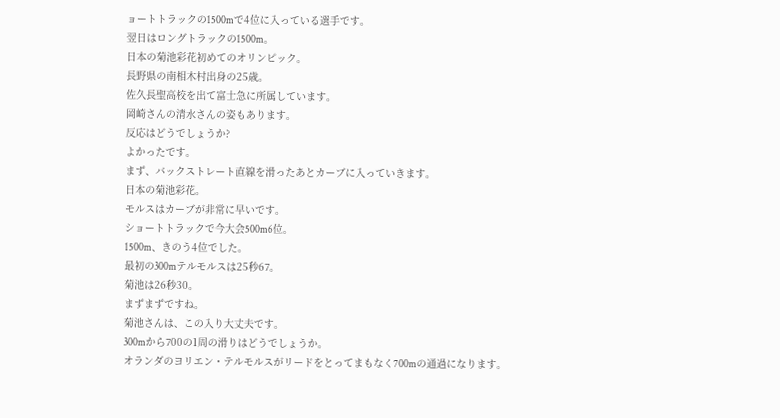ョートトラックの1500mで4位に入っている選手です。
翌日はロングトラックの1500m。
日本の菊池彩花初めてのオリンピック。
長野県の南相木村出身の25歳。
佐久長聖高校を出て富士急に所属しています。
岡崎さんの清水さんの姿もあります。
反応はどうでしょうか?
よかったです。
まず、バックストレート直線を滑ったあとカーブに入っていきます。
日本の菊池彩花。
モルスはカーブが非常に早いです。
ショートトラックで今大会500m6位。
1500m、きのう4位でした。
最初の300mテルモルスは25秒67。
菊池は26秒30。
まずまずですね。
菊池さんは、この入り大丈夫です。
300mから700の1周の滑りはどうでしょうか。
オランダのヨリエン・テルモルスがリードをとってまもなく700mの通過になります。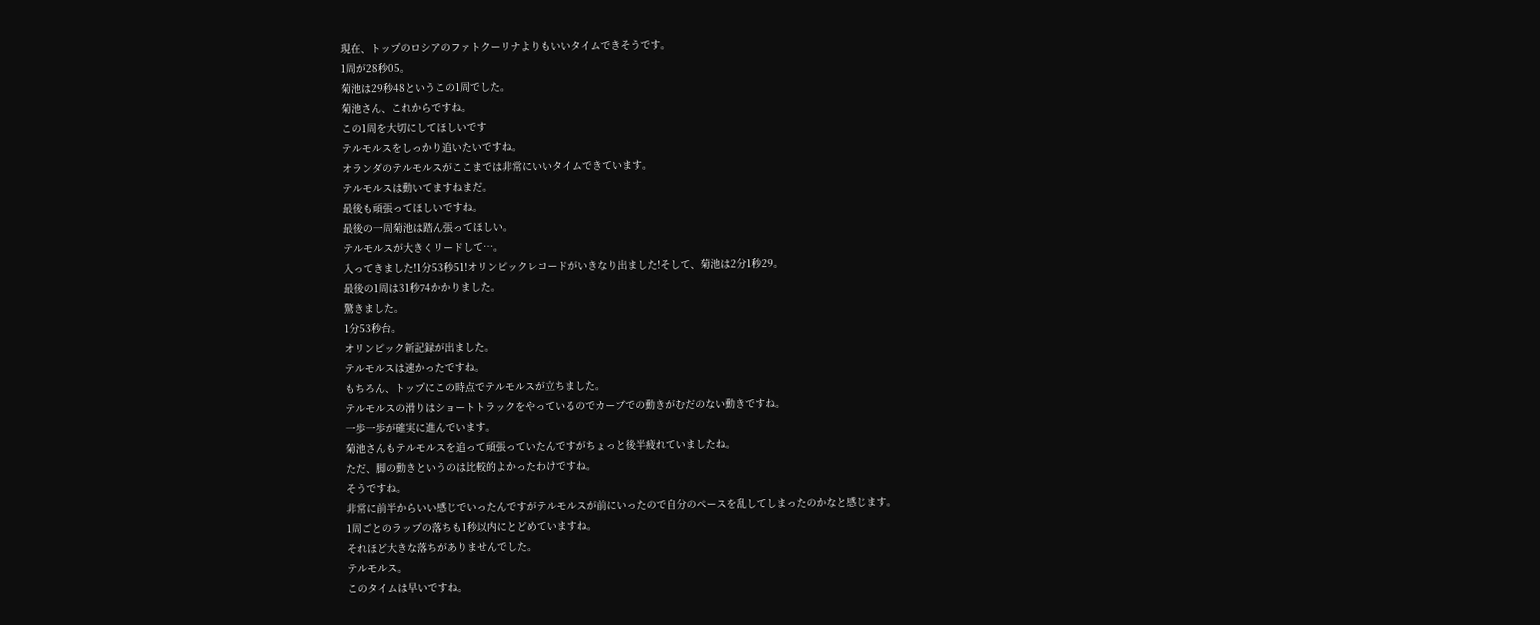現在、トップのロシアのファトクーリナよりもいいタイムできそうです。
1周が28秒05。
菊池は29秒48というこの1周でした。
菊池さん、これからですね。
この1周を大切にしてほしいです
テルモルスをしっかり追いたいですね。
オランダのテルモルスがここまでは非常にいいタイムできています。
テルモルスは動いてますねまだ。
最後も頑張ってほしいですね。
最後の一周菊池は踏ん張ってほしい。
テルモルスが大きくリードして…。
入ってきました!1分53秒51!オリンピックレコードがいきなり出ました!そして、菊池は2分1秒29。
最後の1周は31秒74かかりました。
驚きました。
1分53秒台。
オリンピック新記録が出ました。
テルモルスは速かったですね。
もちろん、トップにこの時点でテルモルスが立ちました。
テルモルスの滑りはショートトラックをやっているのでカーブでの動きがむだのない動きですね。
一歩一歩が確実に進んでいます。
菊池さんもテルモルスを追って頑張っていたんですがちょっと後半疲れていましたね。
ただ、脚の動きというのは比較的よかったわけですね。
そうですね。
非常に前半からいい感じでいったんですがテルモルスが前にいったので自分のペースを乱してしまったのかなと感じます。
1周ごとのラップの落ちも1秒以内にとどめていますね。
それほど大きな落ちがありませんでした。
テルモルス。
このタイムは早いですね。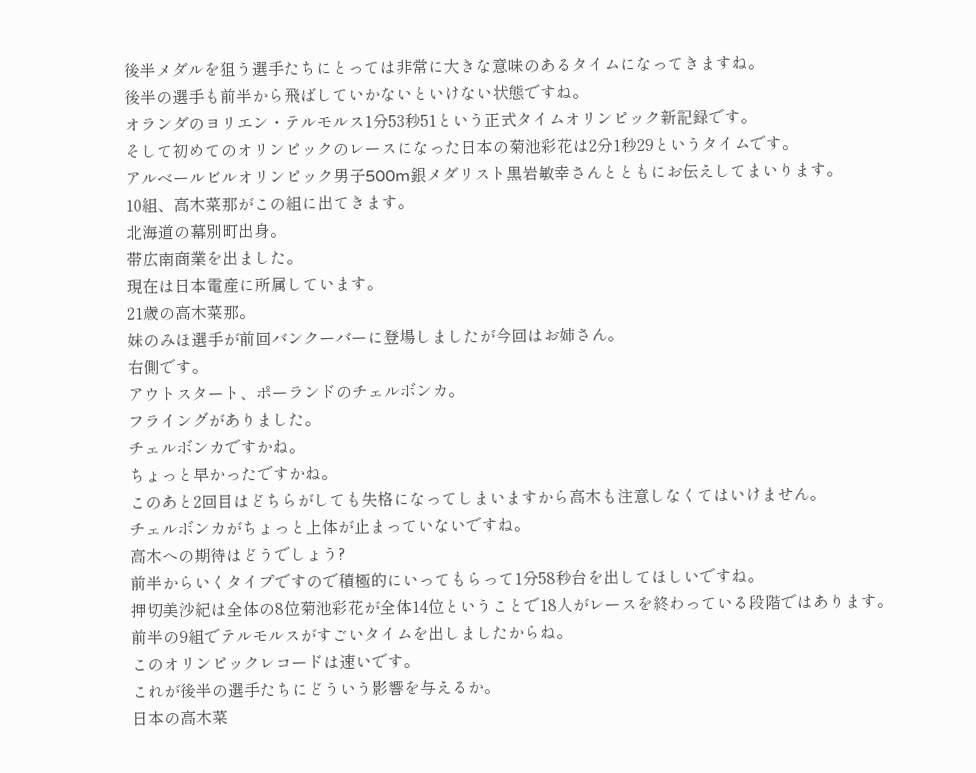後半メダルを狙う選手たちにとっては非常に大きな意味のあるタイムになってきますね。
後半の選手も前半から飛ばしていかないといけない状態ですね。
オランダのヨリエン・テルモルス1分53秒51という正式タイムオリンピック新記録です。
そして初めてのオリンピックのレースになった日本の菊池彩花は2分1秒29というタイムです。
アルベールビルオリンピック男子500m銀メダリスト黒岩敏幸さんとともにお伝えしてまいります。
10組、高木菜那がこの組に出てきます。
北海道の幕別町出身。
帯広南商業を出ました。
現在は日本電産に所属しています。
21歳の高木菜那。
妹のみほ選手が前回バンクーバーに登場しましたが今回はお姉さん。
右側です。
アウトスタート、ポーランドのチェルボンカ。
フライングがありました。
チェルボンカですかね。
ちょっと早かったですかね。
このあと2回目はどちらがしても失格になってしまいますから高木も注意しなくてはいけません。
チェルボンカがちょっと上体が止まっていないですね。
高木への期待はどうでしょう?
前半からいくタイプですので積極的にいってもらって1分58秒台を出してほしいですね。
押切美沙紀は全体の8位菊池彩花が全体14位ということで18人がレースを終わっている段階ではあります。
前半の9組でテルモルスがすごいタイムを出しましたからね。
このオリンピックレコードは速いです。
これが後半の選手たちにどういう影響を与えるか。
日本の高木菜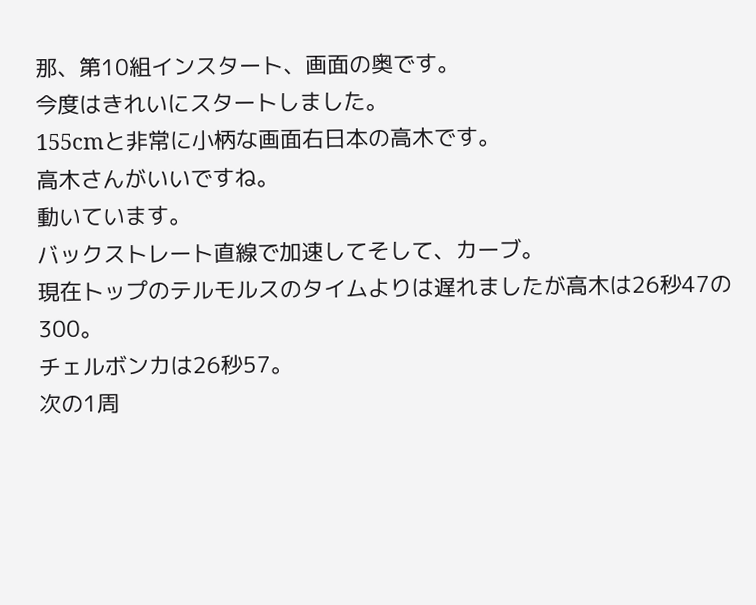那、第10組インスタート、画面の奥です。
今度はきれいにスタートしました。
155cmと非常に小柄な画面右日本の高木です。
高木さんがいいですね。
動いています。
バックストレート直線で加速してそして、カーブ。
現在トップのテルモルスのタイムよりは遅れましたが高木は26秒47の300。
チェルボンカは26秒57。
次の1周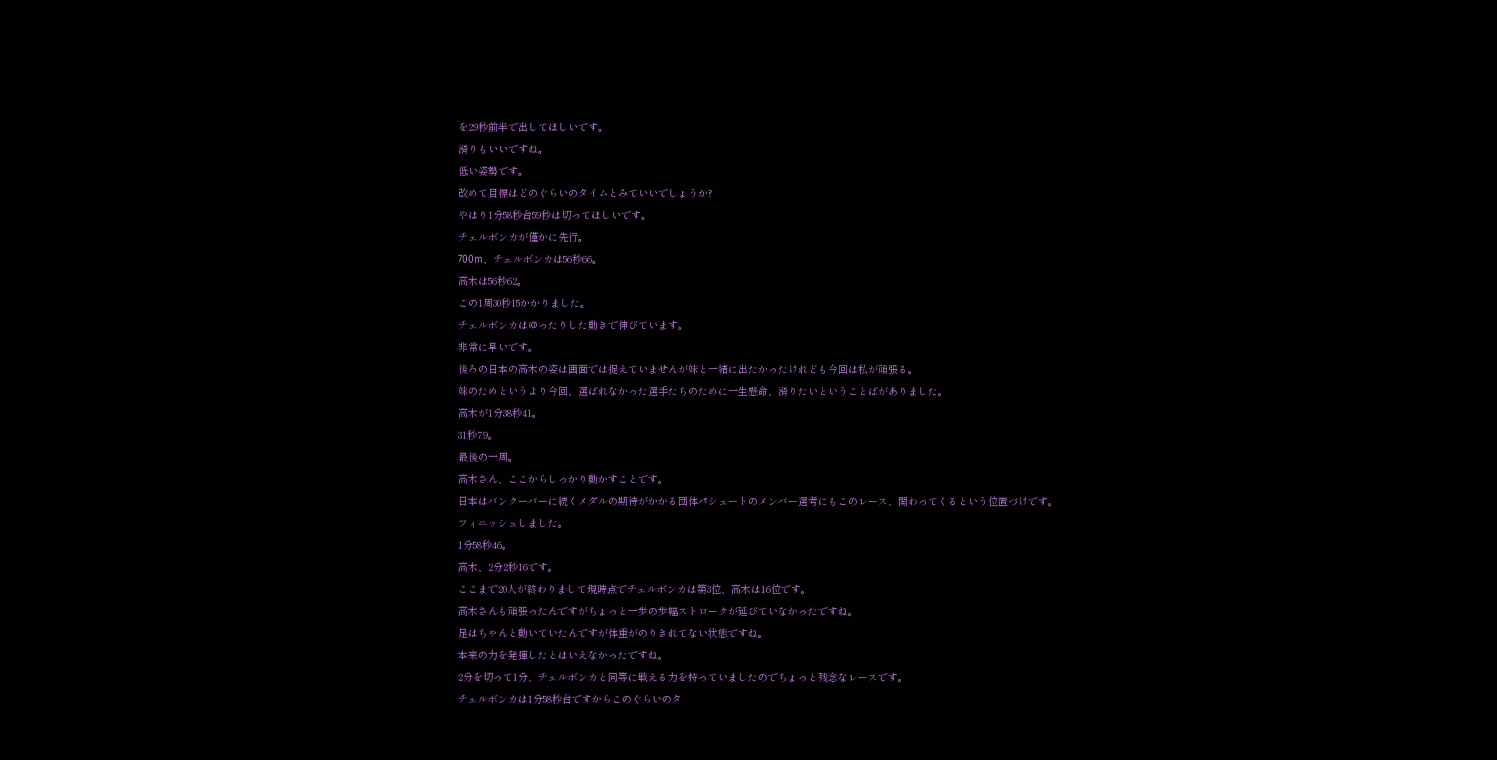を29秒前半で出してほしいです。
滑りもいいですね。
低い姿勢です。
改めて目標はどのぐらいのタイムとみていいでしょうか?
やはり1分58秒台59秒は切ってほしいです。
チェルボンカが僅かに先行。
700m、チェルボンカは56秒66。
高木は56秒62。
この1周30秒15かかりました。
チェルボンカはゆったりした動きで伸びています。
非常に早いです。
後ろの日本の高木の姿は画面では捉えていませんが妹と一緒に出たかったけれども今回は私が頑張る。
妹のためというより今回、選ばれなかった選手たちのために一生懸命、滑りたいということばがありました。
高木が1分38秒41。
31秒79。
最後の一周。
高木さん、ここからしっかり動かすことです。
日本はバンクーバーに続くメダルの期待がかかる団体パシュートのメンバー選考にもこのレース、関わってくるという位置づけです。
フィニッシュしました。
1分58秒46。
高木、2分2秒16です。
ここまで20人が終わりまして現時点でチェルボンカは第3位、高木は16位です。
高木さんも頑張ったんですがちょっと一歩の歩幅ストロークが延びていなかったですね。
足はちゃんと動いていたんですが体重がのりきれてない状態ですね。
本来の力を発揮したとはいえなかったですね。
2分を切って1分、チェルボンカと同等に戦える力を持っていましたのでちょっと残念なレースです。
チェルボンカは1分58秒台ですからこのぐらいのタ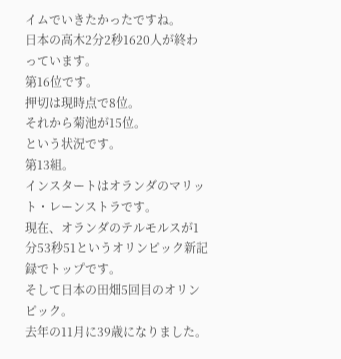イムでいきたかったですね。
日本の高木2分2秒1620人が終わっています。
第16位です。
押切は現時点で8位。
それから菊池が15位。
という状況です。
第13組。
インスタートはオランダのマリット・レーンストラです。
現在、オランダのテルモルスが1分53秒51というオリンピック新記録でトップです。
そして日本の田畑5回目のオリンピック。
去年の11月に39歳になりました。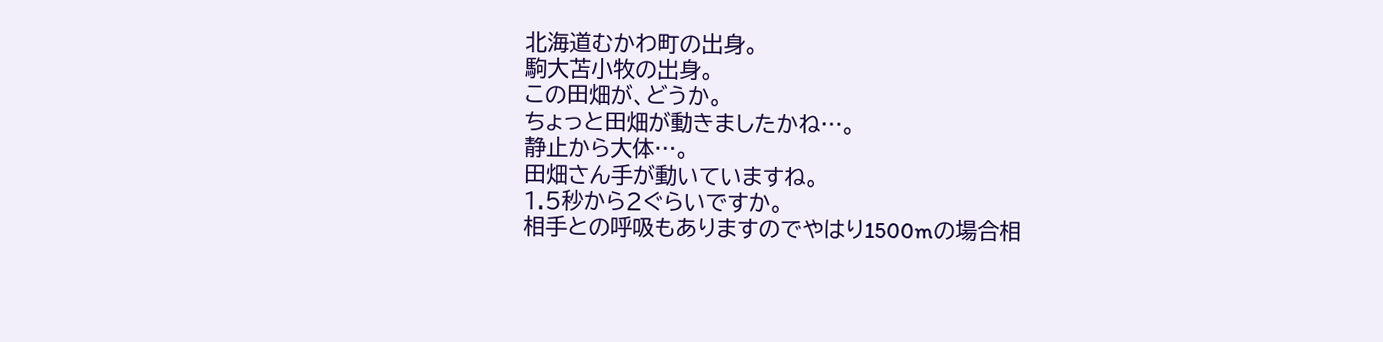北海道むかわ町の出身。
駒大苫小牧の出身。
この田畑が、どうか。
ちょっと田畑が動きましたかね…。
静止から大体…。
田畑さん手が動いていますね。
1.5秒から2ぐらいですか。
相手との呼吸もありますのでやはり1500mの場合相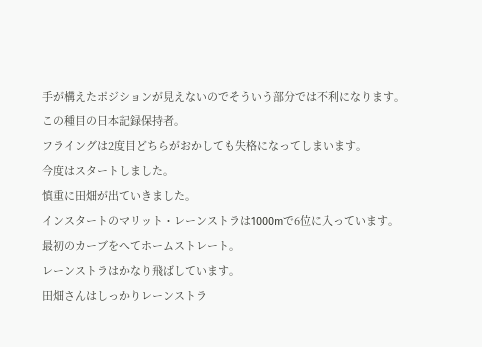手が構えたポジションが見えないのでそういう部分では不利になります。
この種目の日本記録保持者。
フライングは2度目どちらがおかしても失格になってしまいます。
今度はスタートしました。
慎重に田畑が出ていきました。
インスタートのマリット・レーンストラは1000mで6位に入っています。
最初のカーブをへてホームストレート。
レーンストラはかなり飛ばしています。
田畑さんはしっかりレーンストラ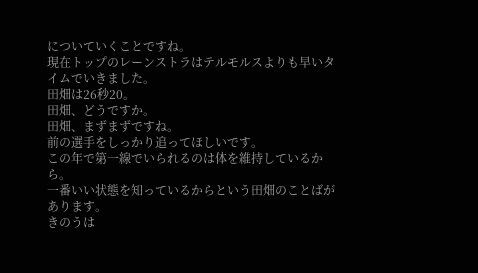についていくことですね。
現在トップのレーンストラはテルモルスよりも早いタイムでいきました。
田畑は26秒20。
田畑、どうですか。
田畑、まずまずですね。
前の選手をしっかり追ってほしいです。
この年で第一線でいられるのは体を維持しているから。
一番いい状態を知っているからという田畑のことばがあります。
きのうは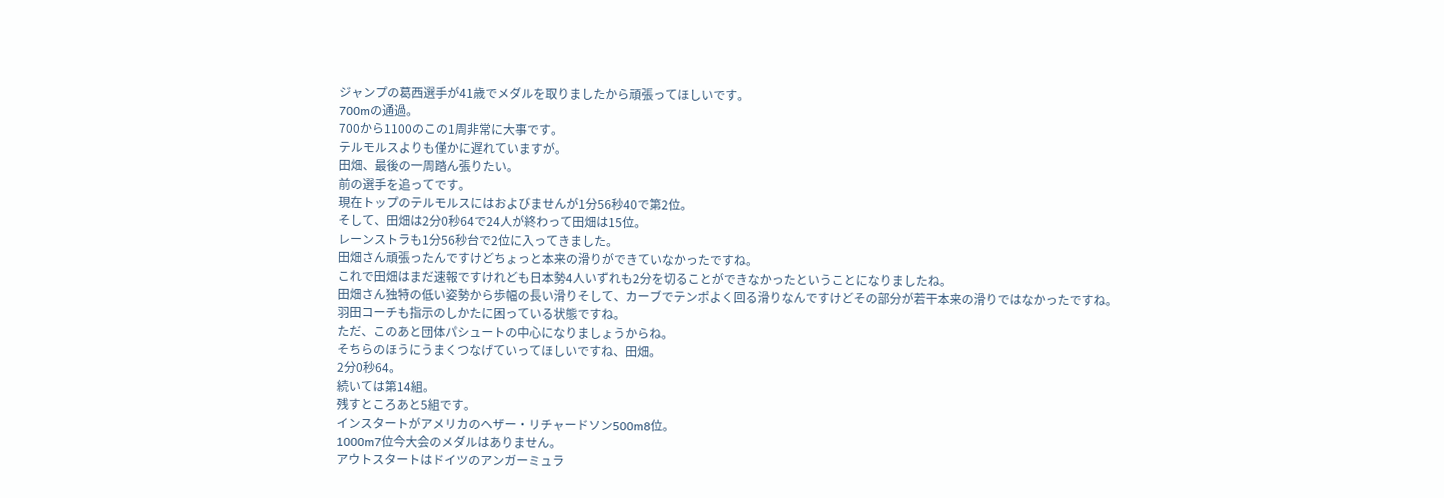ジャンプの葛西選手が41歳でメダルを取りましたから頑張ってほしいです。
700mの通過。
700から1100のこの1周非常に大事です。
テルモルスよりも僅かに遅れていますが。
田畑、最後の一周踏ん張りたい。
前の選手を追ってです。
現在トップのテルモルスにはおよびませんが1分56秒40で第2位。
そして、田畑は2分0秒64で24人が終わって田畑は15位。
レーンストラも1分56秒台で2位に入ってきました。
田畑さん頑張ったんですけどちょっと本来の滑りができていなかったですね。
これで田畑はまだ速報ですけれども日本勢4人いずれも2分を切ることができなかったということになりましたね。
田畑さん独特の低い姿勢から歩幅の長い滑りそして、カーブでテンポよく回る滑りなんですけどその部分が若干本来の滑りではなかったですね。
羽田コーチも指示のしかたに困っている状態ですね。
ただ、このあと団体パシュートの中心になりましょうからね。
そちらのほうにうまくつなげていってほしいですね、田畑。
2分0秒64。
続いては第14組。
残すところあと5組です。
インスタートがアメリカのヘザー・リチャードソン500m8位。
1000m7位今大会のメダルはありません。
アウトスタートはドイツのアンガーミュラ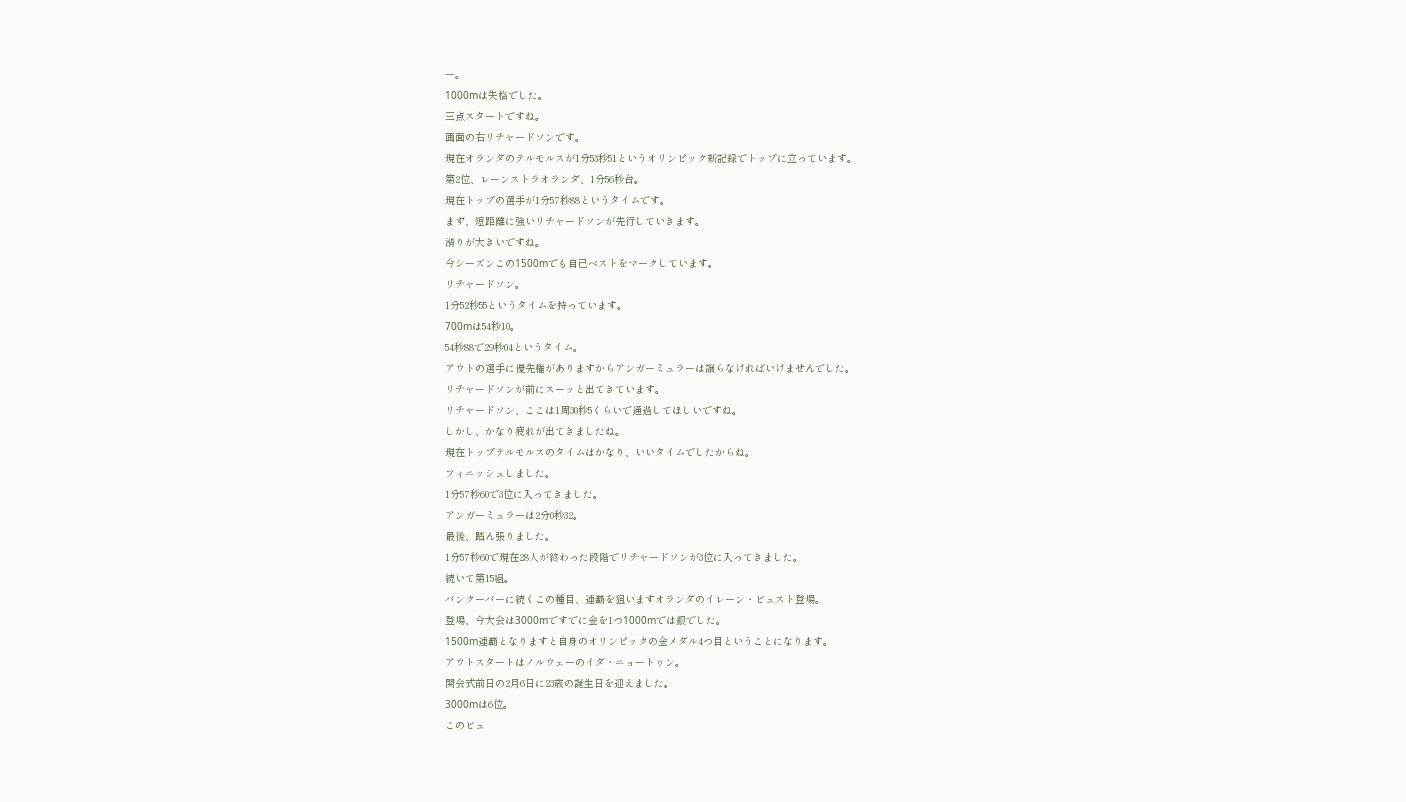ー。
1000mは失格でした。
三点スタートですね。
画面の右リチャードソンです。
現在オランダのテルモルスが1分53秒51というオリンピック新記録でトップに立っています。
第2位、レーンストラオランダ、1分56秒台。
現在トップの選手が1分57秒88というタイムです。
まず、短距離に強いリチャードソンが先行していきます。
滑りが大きいですね。
今シーズンこの1500mでも自己ベストをマークしています。
リチャードソン。
1分52秒55というタイムを持っています。
700mは54秒10。
54秒88で29秒04というタイム。
アウトの選手に優先権がありますからアンガーミュラーは譲らなければいけませんでした。
リチャードソンが前にスーッと出てきています。
リチャードソン、ここは1周30秒5くらいで通過してほしいですね。
しかし、かなり疲れが出てきましたね。
現在トップテルモルスのタイムはかなり、いいタイムでしたからね。
フィニッシュしました。
1分57秒60で3位に入ってきました。
アンガーミュラーは2分0秒32。
最後、踏ん張りました。
1分57秒60で現在28人が終わった段階でリチャードソンが3位に入ってきました。
続いて第15組。
バンクーバーに続くこの種目、連覇を狙いますオランダのイレーン・ビュスト登場。
登場、今大会は3000mですでに金を1つ1000mでは銀でした。
1500m連覇となりますと自身のオリンピックの金メダル4つ目ということになります。
アウトスタートはノルウェーのイダ・ニョートゥン。
開会式前日の2月6日に23歳の誕生日を迎えました。
3000mは6位。
このビュ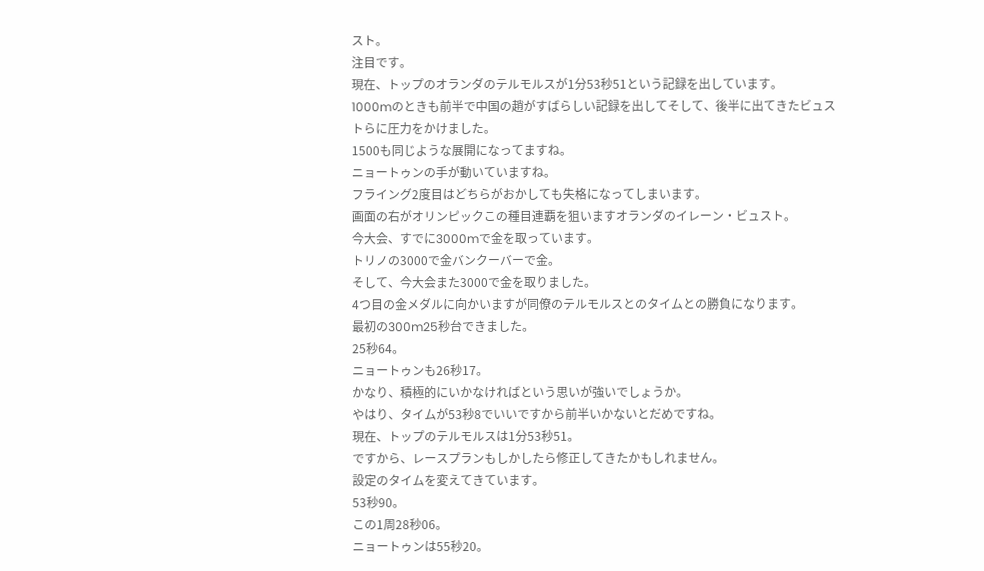スト。
注目です。
現在、トップのオランダのテルモルスが1分53秒51という記録を出しています。
1000mのときも前半で中国の趙がすばらしい記録を出してそして、後半に出てきたビュストらに圧力をかけました。
1500も同じような展開になってますね。
ニョートゥンの手が動いていますね。
フライング2度目はどちらがおかしても失格になってしまいます。
画面の右がオリンピックこの種目連覇を狙いますオランダのイレーン・ビュスト。
今大会、すでに3000mで金を取っています。
トリノの3000で金バンクーバーで金。
そして、今大会また3000で金を取りました。
4つ目の金メダルに向かいますが同僚のテルモルスとのタイムとの勝負になります。
最初の300m25秒台できました。
25秒64。
ニョートゥンも26秒17。
かなり、積極的にいかなければという思いが強いでしょうか。
やはり、タイムが53秒8でいいですから前半いかないとだめですね。
現在、トップのテルモルスは1分53秒51。
ですから、レースプランもしかしたら修正してきたかもしれません。
設定のタイムを変えてきています。
53秒90。
この1周28秒06。
ニョートゥンは55秒20。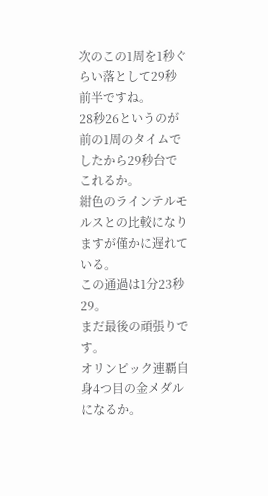次のこの1周を1秒ぐらい落として29秒前半ですね。
28秒26というのが前の1周のタイムでしたから29秒台でこれるか。
紺色のラインテルモルスとの比較になりますが僅かに遅れている。
この通過は1分23秒29。
まだ最後の頑張りです。
オリンピック連覇自身4つ目の金メダルになるか。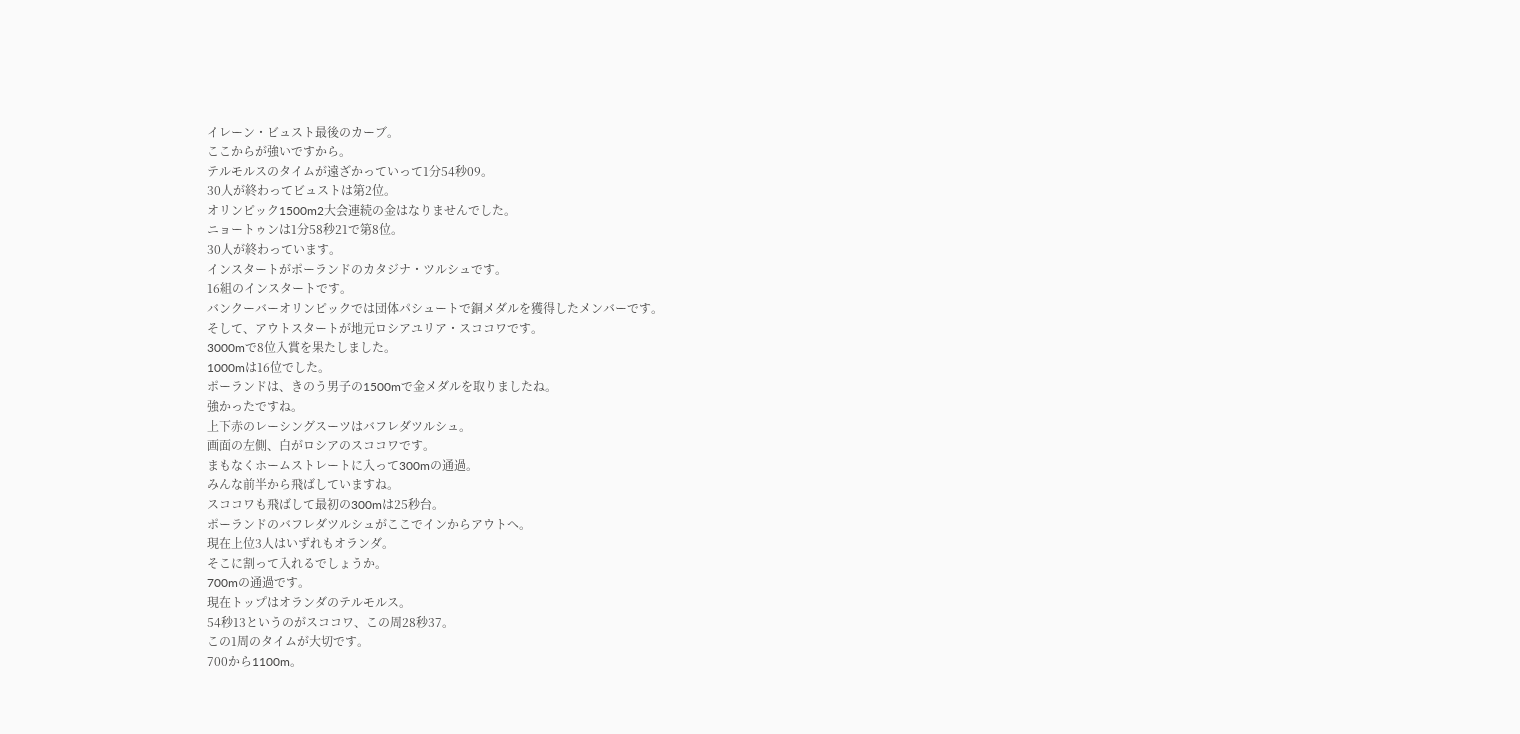イレーン・ビュスト最後のカーブ。
ここからが強いですから。
テルモルスのタイムが遠ざかっていって1分54秒09。
30人が終わってビュストは第2位。
オリンピック1500m2大会連続の金はなりませんでした。
ニョートゥンは1分58秒21で第8位。
30人が終わっています。
インスタートがポーランドのカタジナ・ツルシュです。
16組のインスタートです。
バンクーバーオリンピックでは団体パシュートで銅メダルを獲得したメンバーです。
そして、アウトスタートが地元ロシアユリア・スココワです。
3000mで8位入賞を果たしました。
1000mは16位でした。
ポーランドは、きのう男子の1500mで金メダルを取りましたね。
強かったですね。
上下赤のレーシングスーツはバフレダツルシュ。
画面の左側、白がロシアのスココワです。
まもなくホームストレートに入って300mの通過。
みんな前半から飛ばしていますね。
スココワも飛ばして最初の300mは25秒台。
ポーランドのバフレダツルシュがここでインからアウトへ。
現在上位3人はいずれもオランダ。
そこに割って入れるでしょうか。
700mの通過です。
現在トップはオランダのテルモルス。
54秒13というのがスココワ、この周28秒37。
この1周のタイムが大切です。
700から1100m。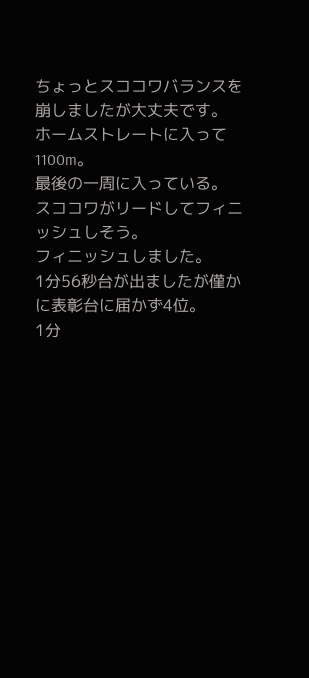ちょっとスココワバランスを崩しましたが大丈夫です。
ホームストレートに入って1100m。
最後の一周に入っている。
スココワがリードしてフィニッシュしそう。
フィニッシュしました。
1分56秒台が出ましたが僅かに表彰台に届かず4位。
1分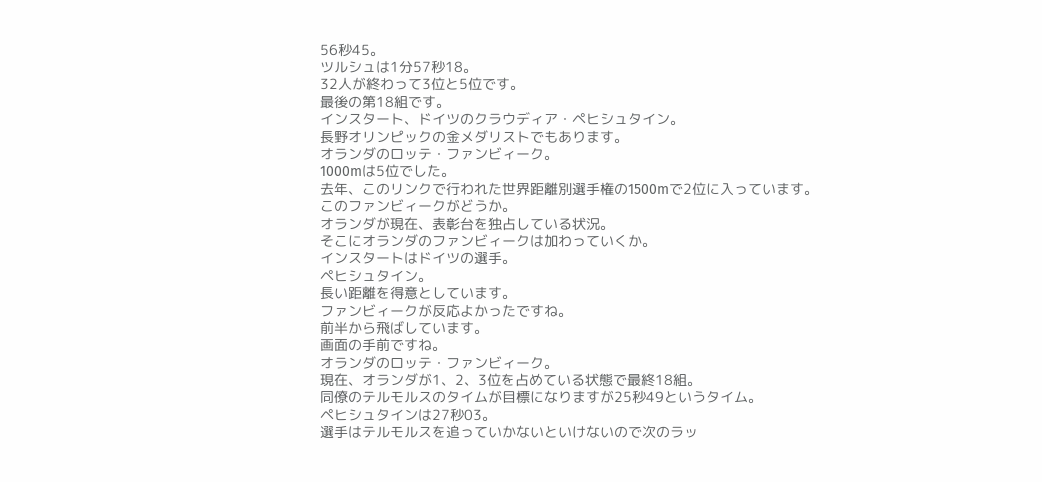56秒45。
ツルシュは1分57秒18。
32人が終わって3位と5位です。
最後の第18組です。
インスタート、ドイツのクラウディア・ペヒシュタイン。
長野オリンピックの金メダリストでもあります。
オランダのロッテ・ファンビィーク。
1000mは5位でした。
去年、このリンクで行われた世界距離別選手権の1500mで2位に入っています。
このファンビィークがどうか。
オランダが現在、表彰台を独占している状況。
そこにオランダのファンビィークは加わっていくか。
インスタートはドイツの選手。
ペヒシュタイン。
長い距離を得意としています。
ファンビィークが反応よかったですね。
前半から飛ばしています。
画面の手前ですね。
オランダのロッテ・ファンビィーク。
現在、オランダが1、2、3位を占めている状態で最終18組。
同僚のテルモルスのタイムが目標になりますが25秒49というタイム。
ペヒシュタインは27秒03。
選手はテルモルスを追っていかないといけないので次のラッ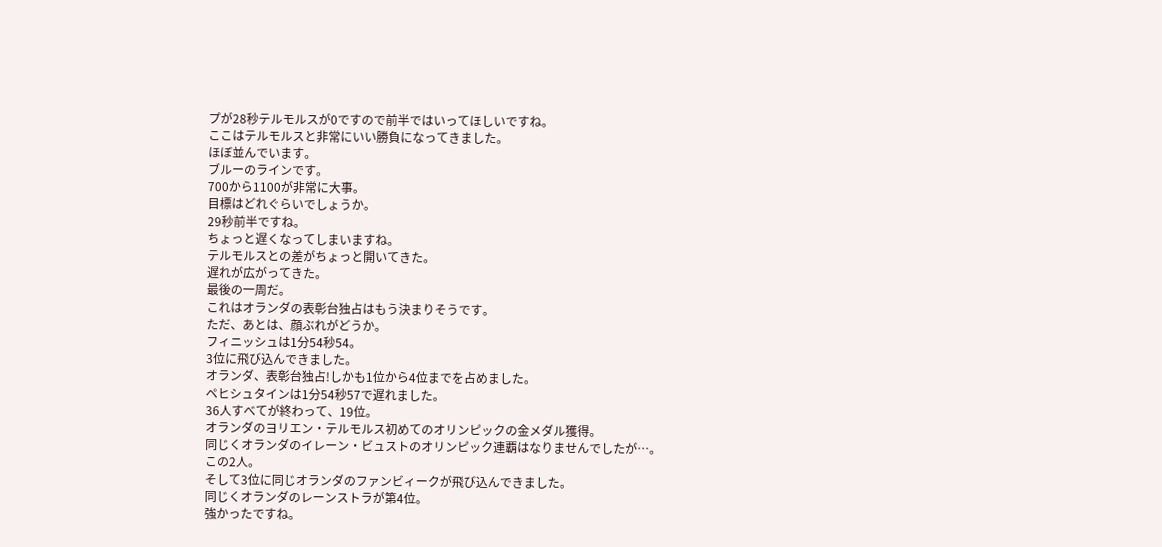プが28秒テルモルスが0ですので前半ではいってほしいですね。
ここはテルモルスと非常にいい勝負になってきました。
ほぼ並んでいます。
ブルーのラインです。
700から1100が非常に大事。
目標はどれぐらいでしょうか。
29秒前半ですね。
ちょっと遅くなってしまいますね。
テルモルスとの差がちょっと開いてきた。
遅れが広がってきた。
最後の一周だ。
これはオランダの表彰台独占はもう決まりそうです。
ただ、あとは、顔ぶれがどうか。
フィニッシュは1分54秒54。
3位に飛び込んできました。
オランダ、表彰台独占!しかも1位から4位までを占めました。
ペヒシュタインは1分54秒57で遅れました。
36人すべてが終わって、19位。
オランダのヨリエン・テルモルス初めてのオリンピックの金メダル獲得。
同じくオランダのイレーン・ビュストのオリンピック連覇はなりませんでしたが…。
この2人。
そして3位に同じオランダのファンビィークが飛び込んできました。
同じくオランダのレーンストラが第4位。
強かったですね。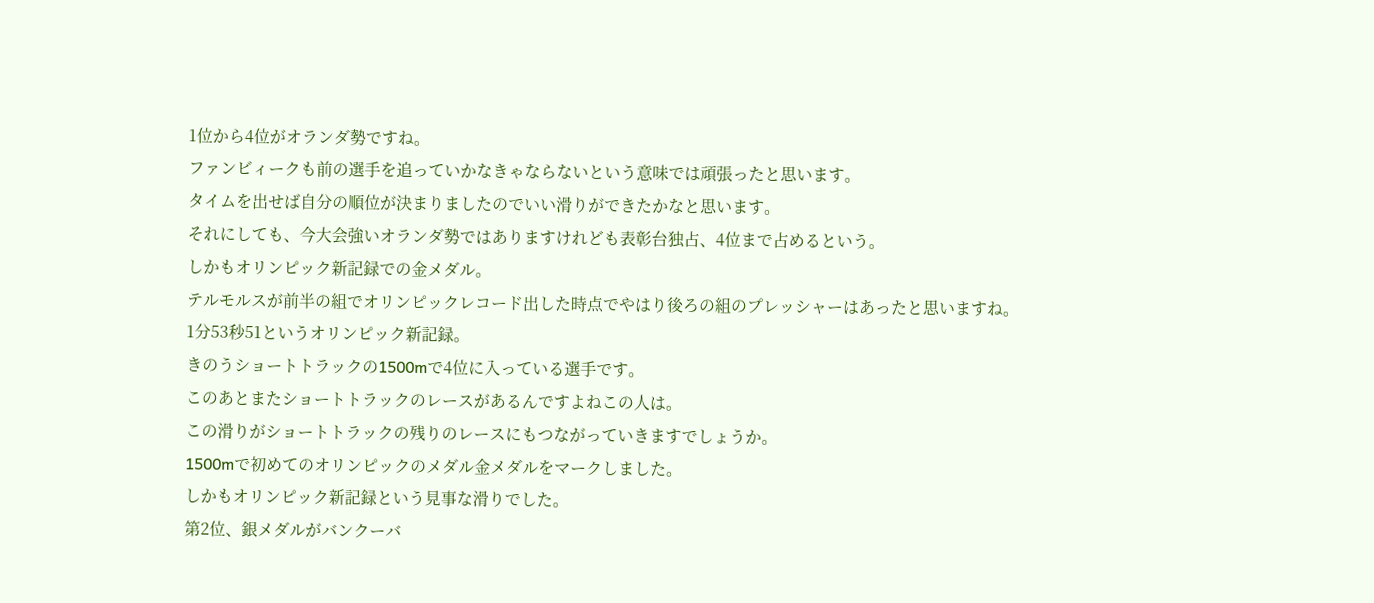1位から4位がオランダ勢ですね。
ファンビィークも前の選手を追っていかなきゃならないという意味では頑張ったと思います。
タイムを出せば自分の順位が決まりましたのでいい滑りができたかなと思います。
それにしても、今大会強いオランダ勢ではありますけれども表彰台独占、4位まで占めるという。
しかもオリンピック新記録での金メダル。
テルモルスが前半の組でオリンピックレコード出した時点でやはり後ろの組のプレッシャーはあったと思いますね。
1分53秒51というオリンピック新記録。
きのうショートトラックの1500mで4位に入っている選手です。
このあとまたショートトラックのレースがあるんですよねこの人は。
この滑りがショートトラックの残りのレースにもつながっていきますでしょうか。
1500mで初めてのオリンピックのメダル金メダルをマークしました。
しかもオリンピック新記録という見事な滑りでした。
第2位、銀メダルがバンクーバ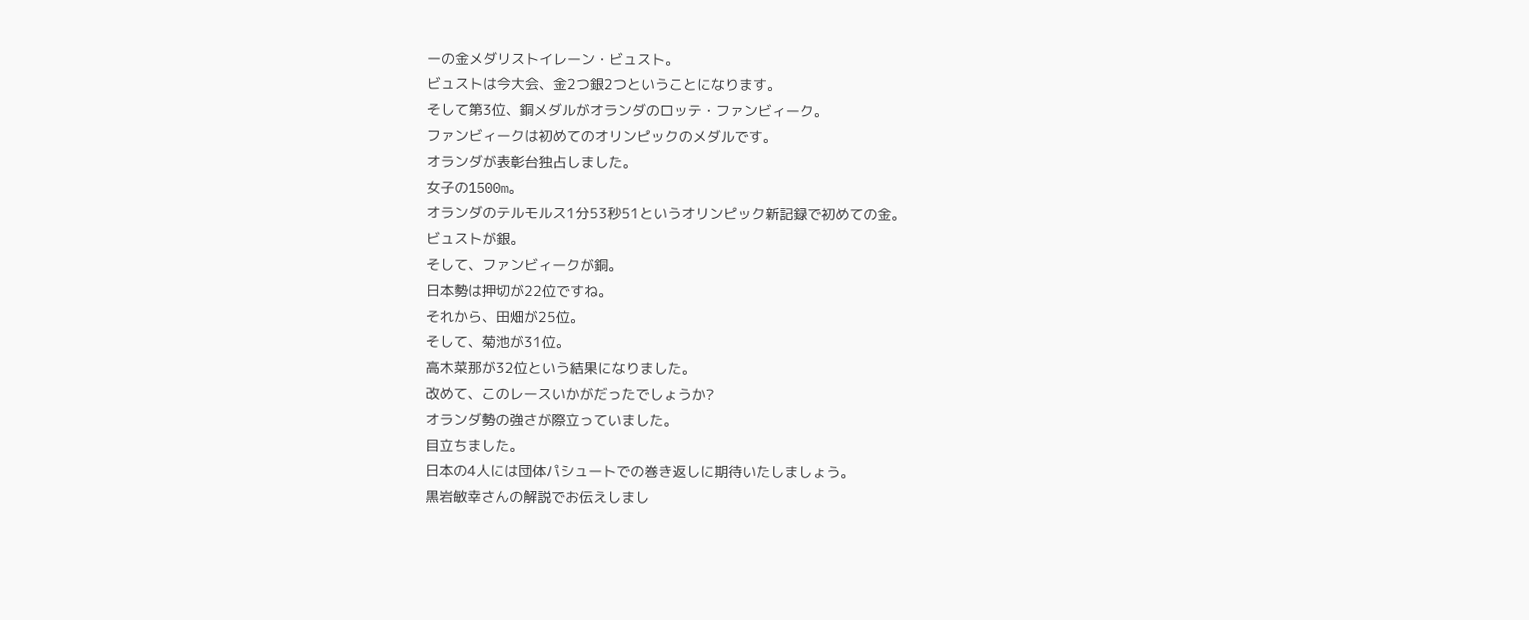ーの金メダリストイレーン・ビュスト。
ビュストは今大会、金2つ銀2つということになります。
そして第3位、銅メダルがオランダのロッテ・ファンビィーク。
ファンビィークは初めてのオリンピックのメダルです。
オランダが表彰台独占しました。
女子の1500m。
オランダのテルモルス1分53秒51というオリンピック新記録で初めての金。
ビュストが銀。
そして、ファンビィークが銅。
日本勢は押切が22位ですね。
それから、田畑が25位。
そして、菊池が31位。
高木菜那が32位という結果になりました。
改めて、このレースいかがだったでしょうか?
オランダ勢の強さが際立っていました。
目立ちました。
日本の4人には団体パシュートでの巻き返しに期待いたしましょう。
黒岩敏幸さんの解説でお伝えしまし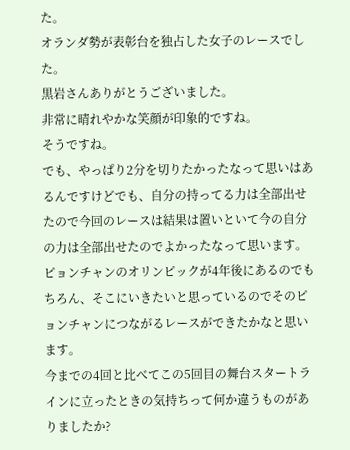た。
オランダ勢が表彰台を独占した女子のレースでした。
黒岩さんありがとうございました。
非常に晴れやかな笑顔が印象的ですね。
そうですね。
でも、やっぱり2分を切りたかったなって思いはあるんですけどでも、自分の持ってる力は全部出せたので今回のレースは結果は置いといて今の自分の力は全部出せたのでよかったなって思います。
ピョンチャンのオリンピックが4年後にあるのでもちろん、そこにいきたいと思っているのでそのピョンチャンにつながるレースができたかなと思います。
今までの4回と比べてこの5回目の舞台スタートラインに立ったときの気持ちって何か違うものがありましたか?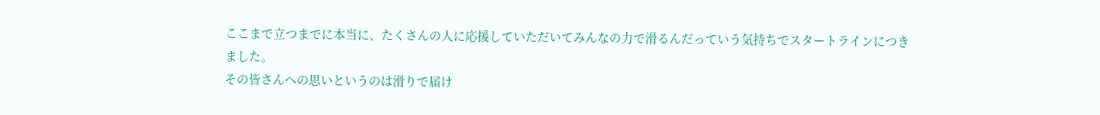ここまで立つまでに本当に、たくさんの人に応援していただいてみんなの力で滑るんだっていう気持ちでスタートラインにつきました。
その皆さんへの思いというのは滑りで届け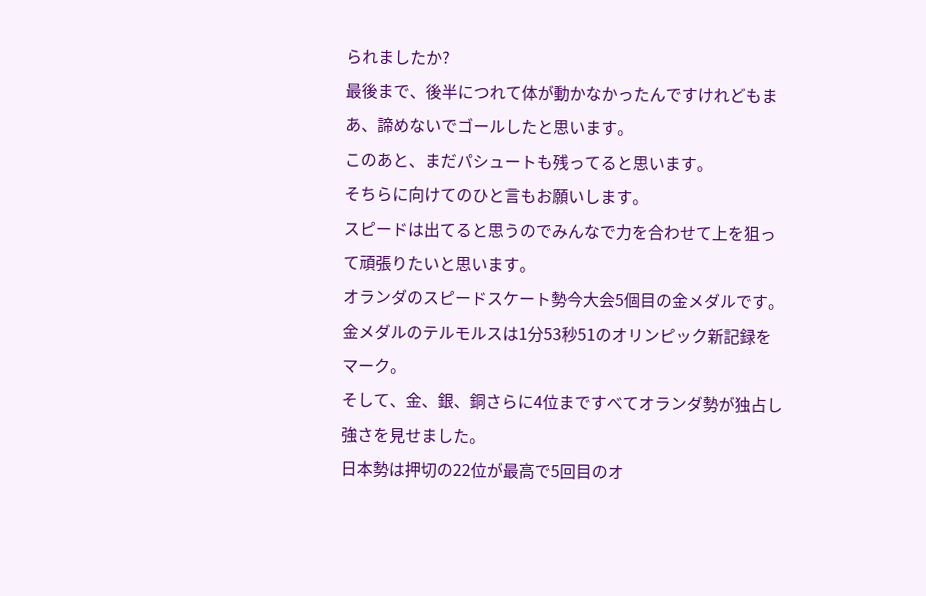られましたか?
最後まで、後半につれて体が動かなかったんですけれどもまあ、諦めないでゴールしたと思います。
このあと、まだパシュートも残ってると思います。
そちらに向けてのひと言もお願いします。
スピードは出てると思うのでみんなで力を合わせて上を狙って頑張りたいと思います。
オランダのスピードスケート勢今大会5個目の金メダルです。
金メダルのテルモルスは1分53秒51のオリンピック新記録をマーク。
そして、金、銀、銅さらに4位まですべてオランダ勢が独占し強さを見せました。
日本勢は押切の22位が最高で5回目のオ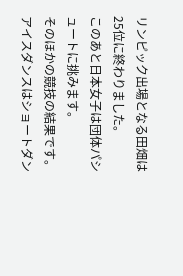リンピック出場となる田畑は25位に終わりました。
このあと日本女子は団体パシュートに挑みます。
そのほかの競技の結果です。
アイスダンスはショートダン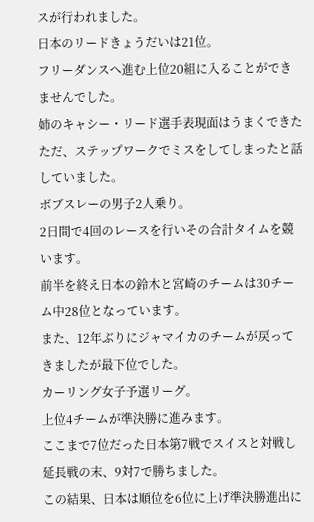スが行われました。
日本のリードきょうだいは21位。
フリーダンスへ進む上位20組に入ることができませんでした。
姉のキャシー・リード選手表現面はうまくできたただ、ステップワークでミスをしてしまったと話していました。
ボブスレーの男子2人乗り。
2日間で4回のレースを行いその合計タイムを競います。
前半を終え日本の鈴木と宮崎のチームは30チーム中28位となっています。
また、12年ぶりにジャマイカのチームが戻ってきましたが最下位でした。
カーリング女子予選リーグ。
上位4チームが準決勝に進みます。
ここまで7位だった日本第7戦でスイスと対戦し延長戦の末、9対7で勝ちました。
この結果、日本は順位を6位に上げ準決勝進出に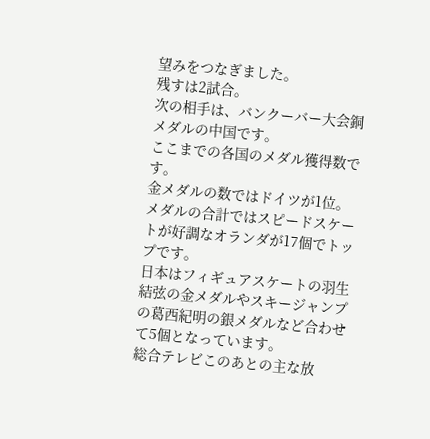望みをつなぎました。
残すは2試合。
次の相手は、バンクーバー大会銅メダルの中国です。
ここまでの各国のメダル獲得数です。
金メダルの数ではドイツが1位。
メダルの合計ではスピードスケートが好調なオランダが17個でトップです。
日本はフィギュアスケートの羽生結弦の金メダルやスキージャンプの葛西紀明の銀メダルなど合わせて5個となっています。
総合テレビこのあとの主な放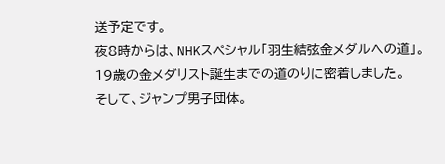送予定です。
夜8時からは、NHKスペシャル「羽生結弦金メダルへの道」。
19歳の金メダリスト誕生までの道のりに密着しました。
そして、ジャンプ男子団体。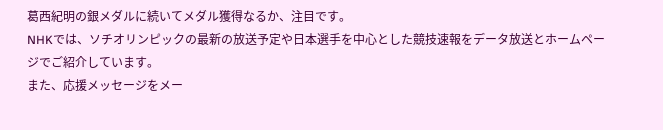葛西紀明の銀メダルに続いてメダル獲得なるか、注目です。
NHKでは、ソチオリンピックの最新の放送予定や日本選手を中心とした競技速報をデータ放送とホームページでご紹介しています。
また、応援メッセージをメー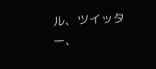ル、ツイッター、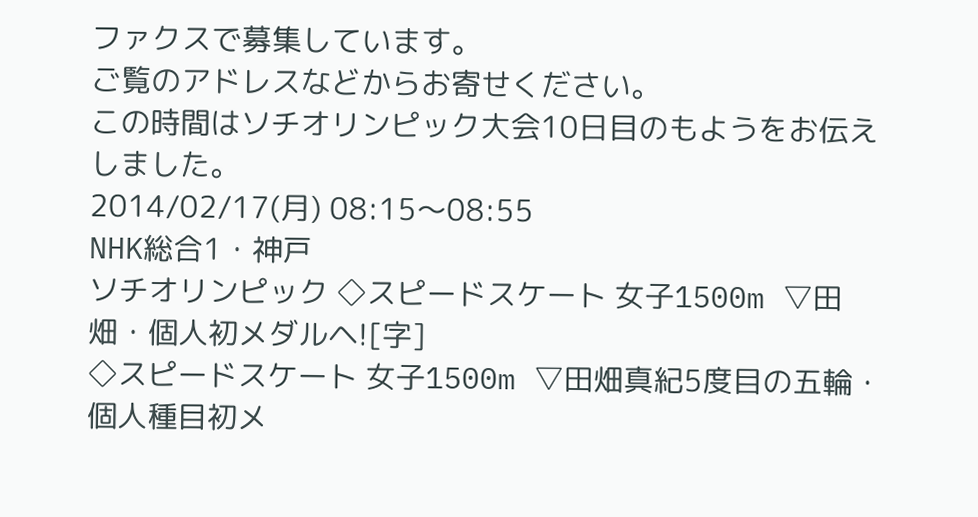ファクスで募集しています。
ご覧のアドレスなどからお寄せください。
この時間はソチオリンピック大会10日目のもようをお伝えしました。
2014/02/17(月) 08:15〜08:55
NHK総合1・神戸
ソチオリンピック ◇スピードスケート 女子1500m ▽田畑・個人初メダルヘ![字]
◇スピードスケート 女子1500m ▽田畑真紀5度目の五輪・個人種目初メ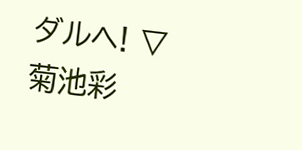ダルヘ! ▽菊池彩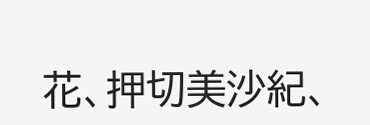花、押切美沙紀、